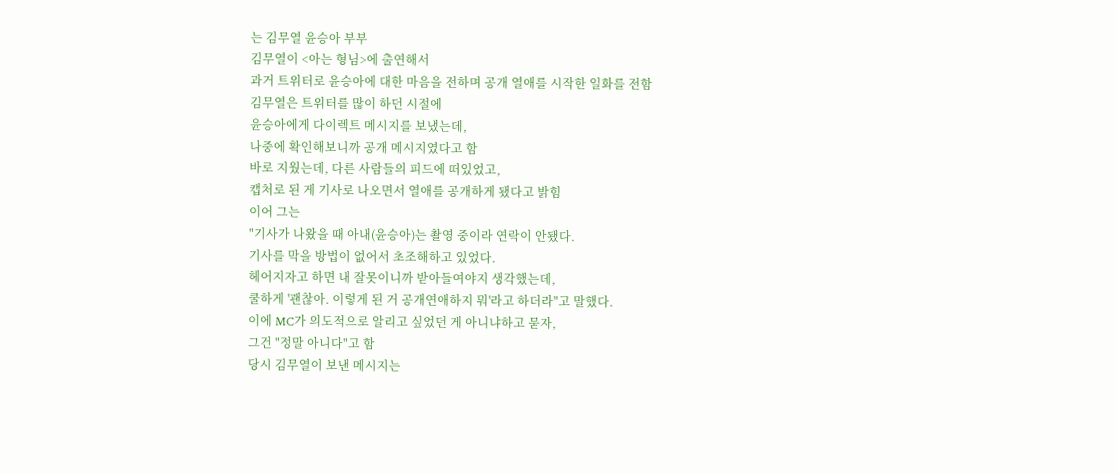는 김무열 윤승아 부부
김무열이 <아는 형님>에 출연해서
과거 트위터로 윤승아에 대한 마음을 전하며 공개 열애를 시작한 일화를 전함
김무열은 트위터를 많이 하던 시절에
윤승아에게 다이렉트 메시지를 보냈는데,
나중에 확인해보니까 공개 메시지였다고 함
바로 지웠는데, 다른 사람들의 피드에 떠있었고,
캡처로 된 게 기사로 나오면서 열애를 공개하게 됐다고 밝힘
이어 그는
"기사가 나왔을 때 아내(윤승아)는 촬영 중이라 연락이 안됐다.
기사를 막을 방법이 없어서 초조해하고 있었다.
헤어지자고 하면 내 잘못이니까 받아들여야지 생각했는데,
쿨하게 '괜찮아. 이렇게 된 거 공개연애하지 뭐'라고 하더라"고 말했다.
이에 MC가 의도적으로 알리고 싶었던 게 아니냐하고 묻자,
그건 "정말 아니다"고 함
당시 김무열이 보낸 메시지는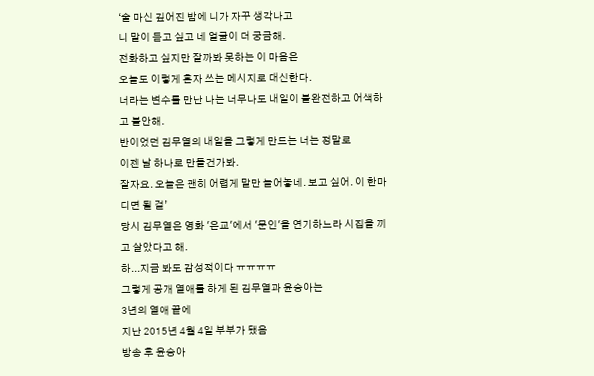‘술 마신 깊어진 밤에 니가 자꾸 생각나고
니 말이 듣고 싶고 네 얼굴이 더 궁금해.
전화하고 싶지만 잘까봐 못하는 이 마음은
오늘도 이렇게 혼자 쓰는 메시지로 대신한다.
너라는 변수를 만난 나는 너무나도 내일이 불완전하고 어색하고 불안해.
반이었던 김무열의 내일을 그렇게 만드는 너는 정말로
이젠 날 하나로 만들건가봐.
잘자요. 오늘은 괜히 어렵게 말만 늘어놓네. 보고 싶어. 이 한마디면 될 걸’
당시 김무열은 영화 '은교'에서 '문인'을 연기하느라 시집을 끼고 살았다고 해.
하...지금 봐도 감성적이다 ㅠㅠㅠㅠ
그렇게 공개 열애를 하게 된 김무열과 윤승아는
3년의 열애 끝에
지난 2015년 4월 4일 부부가 됐음
방송 후 윤승아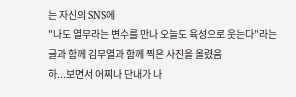는 자신의 SNS에
"나도 열무라는 변수를 만나 오늘도 육성으로 웃는다"라는
글과 함께 김무열과 함께 찍은 사진을 올렸음
하...보면서 어찌나 단내가 나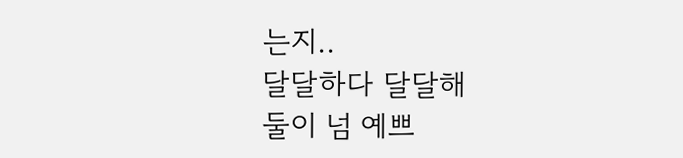는지..
달달하다 달달해
둘이 넘 예쁘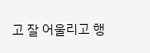고 잘 어울리고 행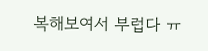복해보여서 부럽다 ㅠ